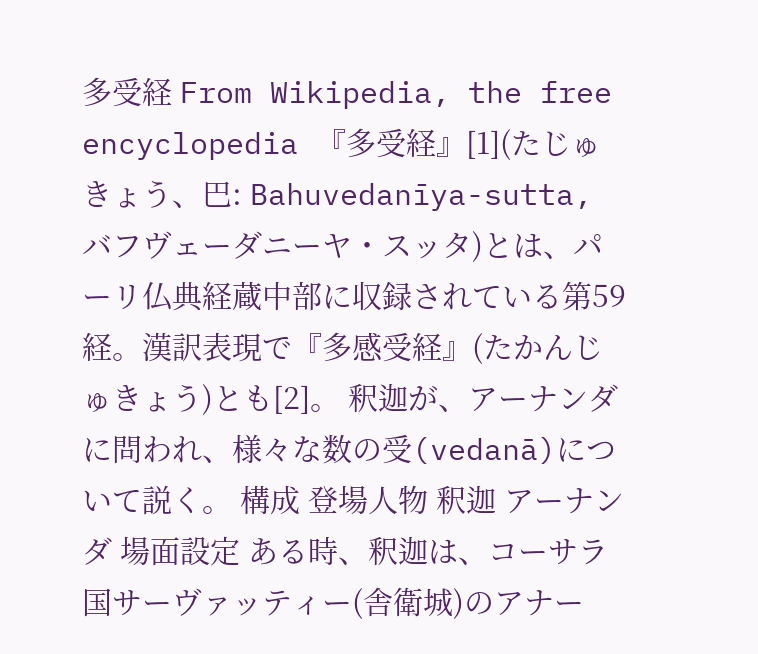多受経 From Wikipedia, the free encyclopedia 『多受経』[1](たじゅきょう、巴: Bahuvedanīya-sutta, バフヴェーダニーヤ・スッタ)とは、パーリ仏典経蔵中部に収録されている第59経。漢訳表現で『多感受経』(たかんじゅきょう)とも[2]。 釈迦が、アーナンダに問われ、様々な数の受(vedanā)について説く。 構成 登場人物 釈迦 アーナンダ 場面設定 ある時、釈迦は、コーサラ国サーヴァッティー(舎衛城)のアナー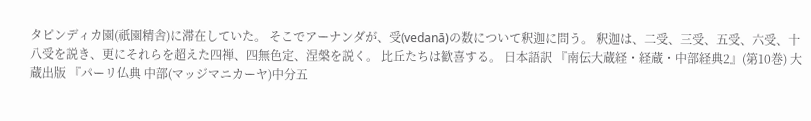タピンディカ園(祇園精舎)に滞在していた。 そこでアーナンダが、受(vedanā)の数について釈迦に問う。 釈迦は、二受、三受、五受、六受、十八受を説き、更にそれらを超えた四禅、四無色定、涅槃を説く。 比丘たちは歓喜する。 日本語訳 『南伝大蔵経・経蔵・中部経典2』(第10巻) 大蔵出版 『パーリ仏典 中部(マッジマニカーヤ)中分五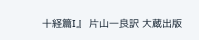十経篇I』 片山一良訳 大蔵出版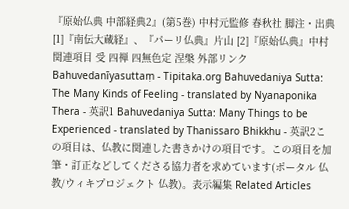『原始仏典 中部経典2』(第5巻) 中村元監修 春秋社 脚注・出典 [1]『南伝大蔵経』、『パーリ仏典』片山 [2]『原始仏典』中村 関連項目 受 四禅 四無色定 涅槃 外部リンク Bahuvedanīyasuttaṃ - Tipitaka.org Bahuvedaniya Sutta: The Many Kinds of Feeling - translated by Nyanaponika Thera - 英訳1 Bahuvedaniya Sutta: Many Things to be Experienced - translated by Thanissaro Bhikkhu - 英訳2この項目は、仏教に関連した書きかけの項目です。この項目を加筆・訂正などしてくださる協力者を求めています(ポータル 仏教/ウィキプロジェクト 仏教)。表示編集 Related Articles